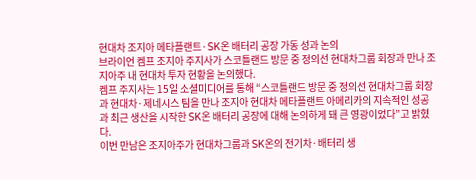현대차 조지아 메타플랜트·SK온 배터리 공장 가동 성과 논의
브라이언 켐프 조지아 주지사가 스코틀랜드 방문 중 정의선 현대차그룹 회장과 만나 조지아주 내 현대차 투자 현황을 논의했다.
켐프 주지사는 15일 소셜미디어를 통해 “스코틀랜드 방문 중 정의선 현대차그룹 회장과 현대차·제네시스 팀을 만나 조지아 현대차 메타플랜트 아메리카의 지속적인 성공과 최근 생산을 시작한 SK온 배터리 공장에 대해 논의하게 돼 큰 영광이었다”고 밝혔다.
이번 만남은 조지아주가 현대차그룹과 SK온의 전기차·배터리 생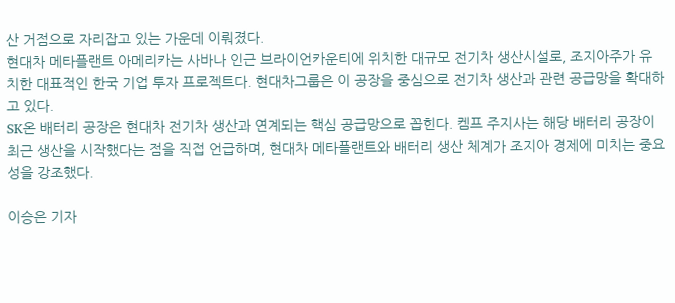산 거점으로 자리잡고 있는 가운데 이뤄졌다.
현대차 메타플랜트 아메리카는 사바나 인근 브라이언카운티에 위치한 대규모 전기차 생산시설로, 조지아주가 유치한 대표적인 한국 기업 투자 프로젝트다. 현대차그룹은 이 공장을 중심으로 전기차 생산과 관련 공급망을 확대하고 있다.
SK온 배터리 공장은 현대차 전기차 생산과 연계되는 핵심 공급망으로 꼽힌다. 켐프 주지사는 해당 배터리 공장이 최근 생산을 시작했다는 점을 직접 언급하며, 현대차 메타플랜트와 배터리 생산 체계가 조지아 경제에 미치는 중요성을 강조했다.

이승은 기자